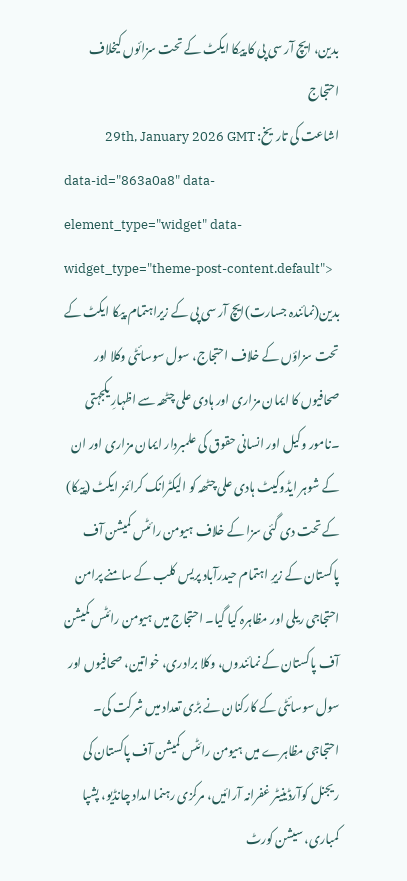بدین، ایچ آر سی پی کا پیکا ایکٹ کے تحت سزائوں کیخلاف احتجاج
اشاعت کی تاریخ: 29th, January 2026 GMT
data-id="863a0a8" data-element_type="widget" data-widget_type="theme-post-content.default">
بدین(نمائندہ جسارت)ایچ آر سی پی کے زیراہتمام پیکا ایکٹ کے تحت سزاؤں کے خلاف احتجاج، سول سوسائٹی وکلا اور صحافیوں کا ایمان مزاری اور ہادی علی چٹھہ سے اظہارِ یکجہتی ۔نامور وکیل اور انسانی حقوق کی علمبردار ایمان مزاری اور ان کے شوہر ایڈوکیٹ ہادی علی چٹھہ کو الیکٹرانک کرائمز ایکٹ (پیکا) کے تحت دی گئی سزا کے خلاف ہیومن رائٹس کمیشن آف پاکستان کے زیرِ اہتمام حیدرآباد پریس کلب کے سامنے پرامن احتجاجی ریلی اور مظاہرہ کیا گیا۔ احتجاج میں ہیومن رائٹس کمیشن آف پاکستان کے نمائندوں، وکلا برادری، خواتین، صحافیوں اور سول سوسائٹی کے کارکنان نے بڑی تعداد میں شرکت کی۔ احتجاجی مظاہرے میں ہیومن رائٹس کمیشن آف پاکستان کی ریجنل کوآرڈینیٹر غفرانہ آرائیں، مرکزی رہنما امداد چانڈیو، پشپا کمباری، سیشن کورٹ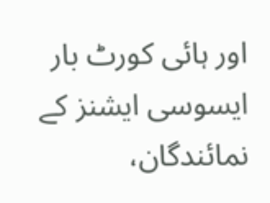اور ہائی کورٹ بار ایسوسی ایشنز کے نمائندگان،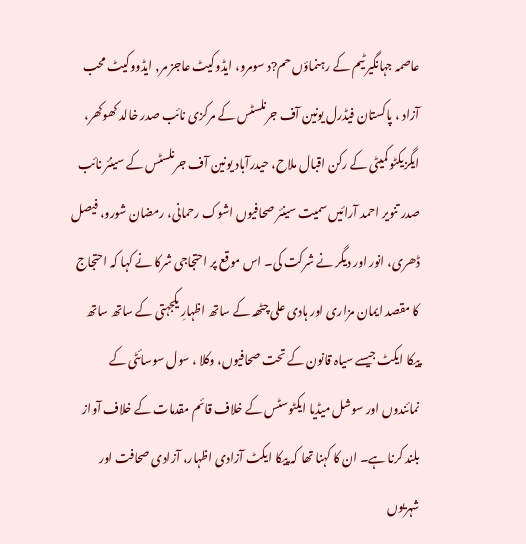عاصمہ جہانگیر ٹیم کے رہنماؤں حم?د سومرو، ایڈوکیٹ عاجز مر, ایڈووکیٹ محب آزاد ، پاکستان فیڈرل یونین آف جرنلسٹس کے مرکزی نائب صدر خالد کھوکھر، ایگزیکٹو کمیٹی کے رکن اقبال ملاح، حیدرآباد یونین آف جرنلسٹس کے سینئر نائب صدر تنویر احمد آرائیں سمیت سینئر صحافیوں اشوک رحمانی، رمضان شورو، فیصل ڈھری، انور اور دیگر نے شرکت کی۔ اس موقع پر احتجاجی شرکا نے کہا کہ احتجاج کا مقصد ایمان مزاری اور ہادی علی چٹھہ کے ساتھ اظہارِ یکجہتی کے ساتھ ساتھ پیکا ایکٹ جیسے سیاہ قانون کے تحت صحافیوں، وکلا ، سول سوسائٹی کے نمائندوں اور سوشل میڈیا ایکٹوسٹس کے خلاف قائم مقدمات کے خلاف آواز بلند کرنا ہے۔ ان کا کہنا تھا کہ پیکا ایکٹ آزادی اظہار، آزادی صحافت اور شہریوں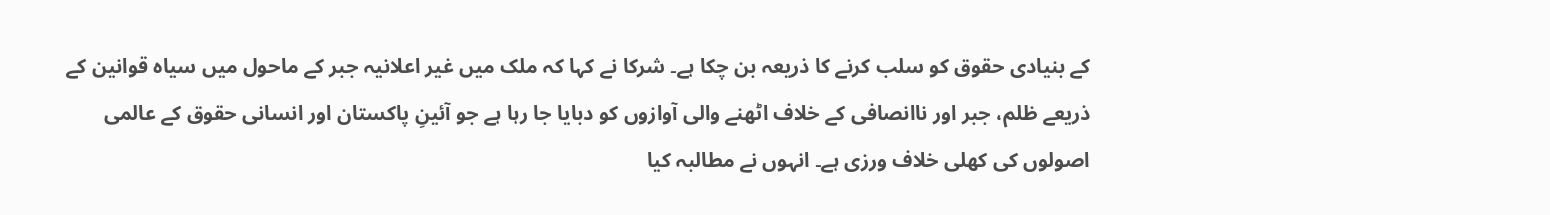کے بنیادی حقوق کو سلب کرنے کا ذریعہ بن چکا ہے۔ شرکا نے کہا کہ ملک میں غیر اعلانیہ جبر کے ماحول میں سیاہ قوانین کے ذریعے ظلم، جبر اور ناانصافی کے خلاف اٹھنے والی آوازوں کو دبایا جا رہا ہے جو آئینِ پاکستان اور انسانی حقوق کے عالمی اصولوں کی کھلی خلاف ورزی ہے۔ انہوں نے مطالبہ کیا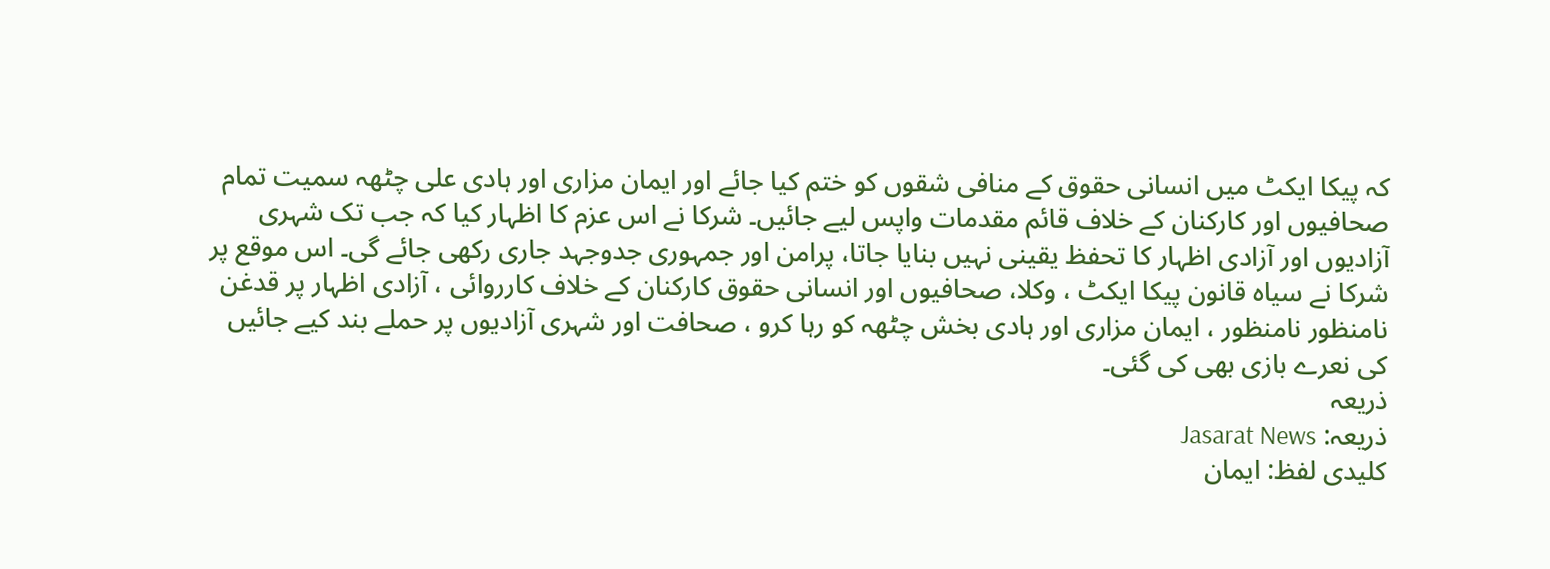کہ پیکا ایکٹ میں انسانی حقوق کے منافی شقوں کو ختم کیا جائے اور ایمان مزاری اور ہادی علی چٹھہ سمیت تمام صحافیوں اور کارکنان کے خلاف قائم مقدمات واپس لیے جائیں۔ شرکا نے اس عزم کا اظہار کیا کہ جب تک شہری آزادیوں اور آزادی اظہار کا تحفظ یقینی نہیں بنایا جاتا، پرامن اور جمہوری جدوجہد جاری رکھی جائے گی۔ اس موقع پر شرکا نے سیاہ قانون پیکا ایکٹ ، وکلا، صحافیوں اور انسانی حقوق کارکنان کے خلاف کارروائی ، آزادی اظہار پر قدغن نامنظور نامنظور ، ایمان مزاری اور ہادی بخش چٹھہ کو رہا کرو ، صحافت اور شہری آزادیوں پر حملے بند کیے جائیں کی نعرے بازی بھی کی گئی۔
ذریعہ
ذریعہ: Jasarat News
کلیدی لفظ: ایمان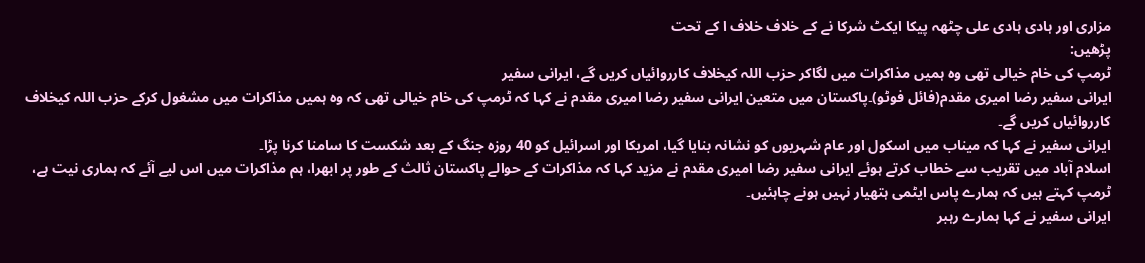مزاری اور ہادی ہادی علی چٹھہ پیکا ایکٹ شرکا نے کے خلاف خلاف ا کے تحت
پڑھیں:
ٹرمپ کی خام خیالی تھی وہ ہمیں مذاکرات میں لگاکر حزب اللہ کیخلاف کارروائیاں کریں گے، ایرانی سفیر
ایرانی سفیر رضا امیری مقدم(فائل فوٹو)۔پاکستان میں متعین ایرانی سفیر رضا امیری مقدم نے کہا کہ ٹرمپ کی خام خیالی تھی کہ وہ ہمیں مذاکرات میں مشغول کرکے حزب اللہ کیخلاف کارروائیاں کریں گے۔
ایرانی سفیر نے کہا کہ میناب میں اسکول اور عام شہریوں کو نشانہ بنایا گیا، امریکا اور اسرائیل کو 40 روزہ جنگ کے بعد شکست کا سامنا کرنا پڑا۔
اسلام آباد میں تقریب سے خطاب کرتے ہوئے ایرانی سفیر رضا امیری مقدم نے مزید کہا کہ مذاکرات کے حوالے پاکستان ثالث کے طور پر ابھرا، ہم مذاکرات میں اس لیے آئے کہ ہماری نیت ہے، ٹرمپ کہتے ہیں کہ ہمارے پاس ایٹمی ہتھیار نہیں ہونے چاہئیں۔
ایرانی سفیر نے کہا ہمارے رہبر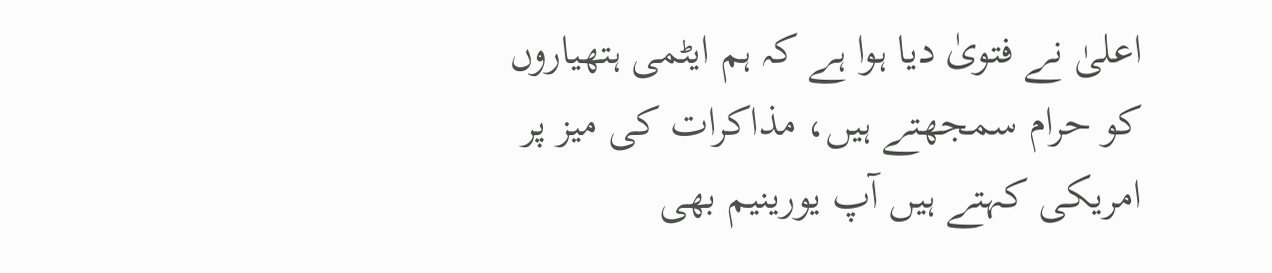اعلیٰ نے فتویٰ دیا ہوا ہے کہ ہم ایٹمی ہتھیاروں کو حرام سمجھتے ہیں، مذاکرات کی میز پر امریکی کہتے ہیں آپ یورینیم بھی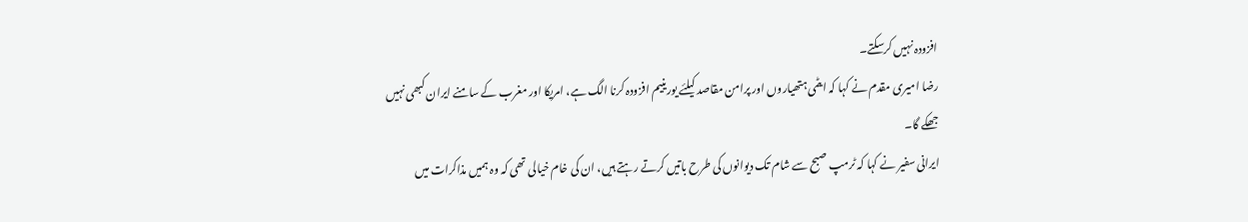افزودہ نہیں کرسکتے۔
رضا امیری مقدم نے کہا کہ ایٹمی ہتھیاروں اور پرامن مقاصد کیلئے یورینیم افزودہ کرنا الگ ہے، امریکا اور مغرب کے سامنے ایران کبھی نہیں جھکے گا۔
ایرانی سفیر نے کہا کہ ٹرمپ صبح سے شام تک دیوانوں کی طرح باتیں کرتے رہتے ہیں، ان کی خام خیالی تھی کہ وہ ہمیں مذاکرات میں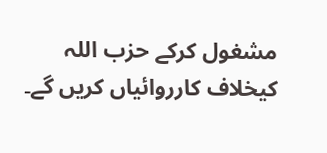مشغول کرکے حزب اللہ کیخلاف کارروائیاں کریں گے۔